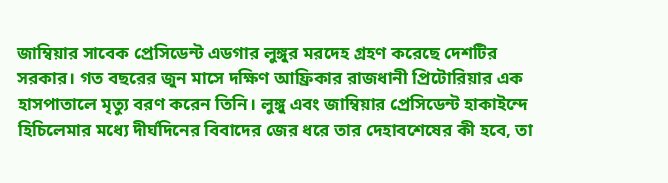জাম্বিয়ার সাবেক প্রেসিডেন্ট এডগার লুঙ্গুর মরদেহ গ্রহণ করেছে দেশটির সরকার। গত বছরের জুন মাসে দক্ষিণ আফ্রিকার রাজধানী প্রিটোরিয়ার এক হাসপাতালে মৃত্যু বরণ করেন তিনি। লুঙ্গু এবং জাম্বিয়ার প্রেসিডেন্ট হাকাইন্দে হিচিলেমার মধ্যে দীর্ঘদিনের বিবাদের জের ধরে তার দেহাবশেষের কী হবে, তা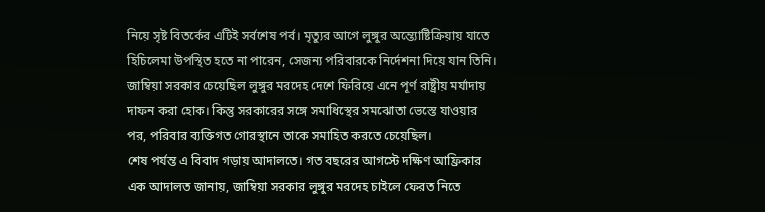নিয়ে সৃষ্ট বিতর্কের এটিই সর্বশেষ পর্ব। মৃত্যুর আগে লুঙ্গুর অন্ত্যোষ্টিক্রিয়ায় যাতে হিচিলেমা উপস্থিত হতে না পারেন, সেজন্য পরিবারকে নির্দেশনা দিয়ে যান তিনি।
জাম্বিয়া সরকার চেয়েছিল লুঙ্গুর মরদেহ দেশে ফিরিয়ে এনে পূর্ণ রাষ্ট্রীয় মর্যাদায় দাফন করা হোক। কিন্তু সরকারের সঙ্গে সমাধিস্থের সমঝোতা ভেস্তে যাওয়ার পর, পরিবার ব্যক্তিগত গোরস্থানে তাকে সমাহিত করতে চেয়েছিল।
শেষ পর্যন্ত এ বিবাদ গড়ায় আদালতে। গত বছরের আগস্টে দক্ষিণ আফ্রিকার এক আদালত জানায়, জাম্বিয়া সরকার লুঙ্গুর মরদেহ চাইলে ফেরত নিতে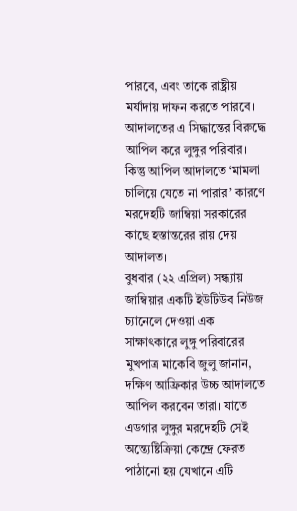পারবে, এবং তাকে রাষ্ট্রীয় মর্যাদায় দাফন করতে পারবে।
আদালতের এ সিদ্ধান্তের বিরুদ্ধে আপিল করে লুঙ্গুর পরিবার। কিন্তু আপিল আদালতে ‘মামলা চালিয়ে যেতে না পারার’ কারণে মরদেহটি জাম্বিয়া সরকারের কাছে হস্তান্তরের রায় দেয় আদালত।
বুধবার (২২ এপ্রিল) সন্ধ্যায় জাম্বিয়ার একটি ইউটিউব নিউজ চ্যানেলে দেওয়া এক সাক্ষাৎকারে লুঙ্গু পরিবারের মুখপাত্র মাকেবি জুলু জানান, দক্ষিণ আফ্রিকার উচ্চ আদালতে আপিল করবেন তারা। যাতে এডগার লুঙ্গুর মরদেহটি সেই অন্ত্যেষ্টিক্রিয়া কেন্দ্রে ফেরত পাঠানো হয় যেখানে এটি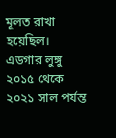মূলত রাখা হয়েছিল।
এডগার লুঙ্গু ২০১৫ থেকে ২০২১ সাল পর্যন্ত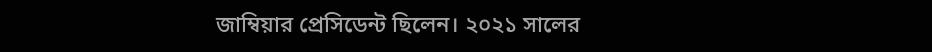জাম্বিয়ার প্রেসিডেন্ট ছিলেন। ২০২১ সালের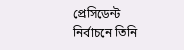প্রেসিডেন্ট নির্বাচনে তিনি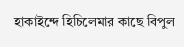হাকাইন্দে হিচিলেমার কাছে বিপুল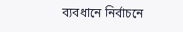ব্যবধানে নির্বাচনে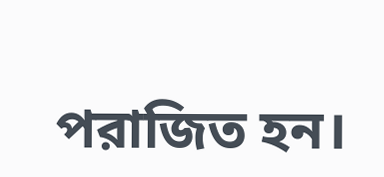পরাজিত হন।